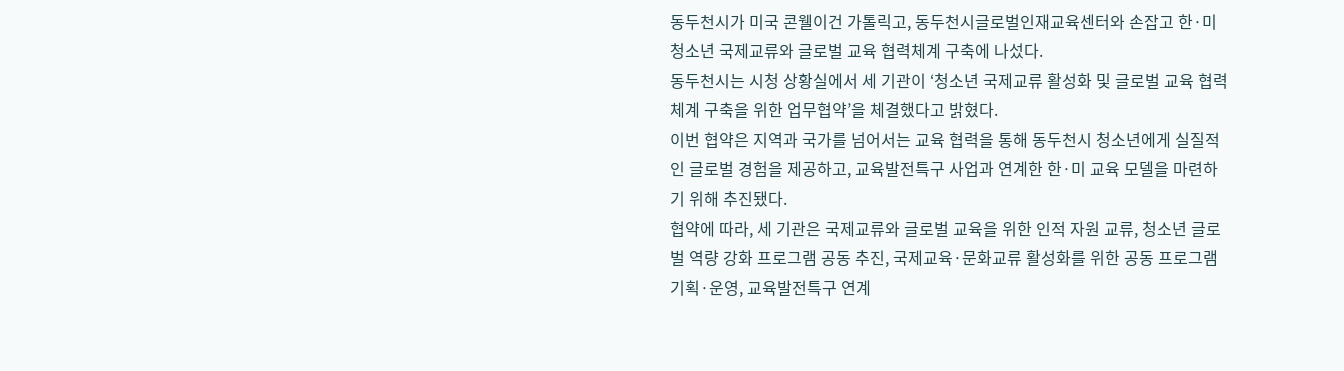동두천시가 미국 콘웰이건 가톨릭고, 동두천시글로벌인재교육센터와 손잡고 한·미 청소년 국제교류와 글로벌 교육 협력체계 구축에 나섰다.
동두천시는 시청 상황실에서 세 기관이 ‘청소년 국제교류 활성화 및 글로벌 교육 협력체계 구축을 위한 업무협약’을 체결했다고 밝혔다.
이번 협약은 지역과 국가를 넘어서는 교육 협력을 통해 동두천시 청소년에게 실질적인 글로벌 경험을 제공하고, 교육발전특구 사업과 연계한 한·미 교육 모델을 마련하기 위해 추진됐다.
협약에 따라, 세 기관은 국제교류와 글로벌 교육을 위한 인적 자원 교류, 청소년 글로벌 역량 강화 프로그램 공동 추진, 국제교육·문화교류 활성화를 위한 공동 프로그램 기획·운영, 교육발전특구 연계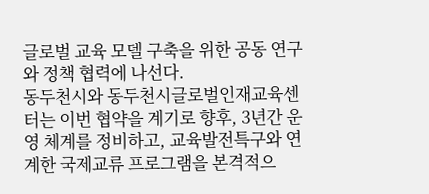글로벌 교육 모델 구축을 위한 공동 연구와 정책 협력에 나선다.
동두천시와 동두천시글로벌인재교육센터는 이번 협약을 계기로 향후, 3년간 운영 체계를 정비하고, 교육발전특구와 연계한 국제교류 프로그램을 본격적으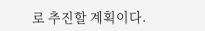로 추진할 계획이다.